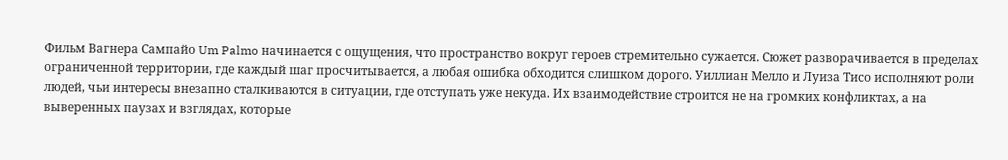Фильм Вагнера Сампайо Um Palmo начинается с ощущения, что пространство вокруг героев стремительно сужается. Сюжет разворачивается в пределах ограниченной территории, где каждый шаг просчитывается, а любая ошибка обходится слишком дорого. Уиллиан Мелло и Луиза Тисо исполняют роли людей, чьи интересы внезапно сталкиваются в ситуации, где отступать уже некуда. Их взаимодействие строится не на громких конфликтах, а на выверенных паузах и взглядах, которые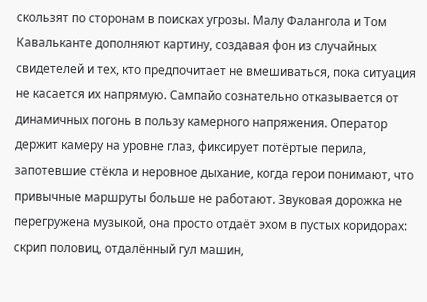скользят по сторонам в поисках угрозы. Малу Фалангола и Том Кавальканте дополняют картину, создавая фон из случайных свидетелей и тех, кто предпочитает не вмешиваться, пока ситуация не касается их напрямую. Сампайо сознательно отказывается от динамичных погонь в пользу камерного напряжения. Оператор держит камеру на уровне глаз, фиксирует потёртые перила, запотевшие стёкла и неровное дыхание, когда герои понимают, что привычные маршруты больше не работают. Звуковая дорожка не перегружена музыкой, она просто отдаёт эхом в пустых коридорах: скрип половиц, отдалённый гул машин,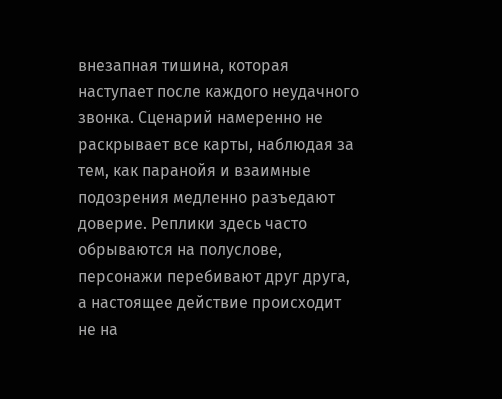внезапная тишина, которая наступает после каждого неудачного звонка. Сценарий намеренно не раскрывает все карты, наблюдая за тем, как паранойя и взаимные подозрения медленно разъедают доверие. Реплики здесь часто обрываются на полуслове, персонажи перебивают друг друга, а настоящее действие происходит не на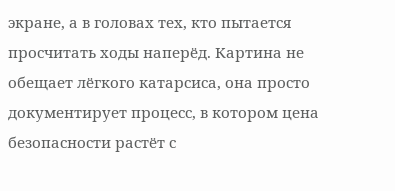экране, а в головах тех, кто пытается просчитать ходы наперёд. Картина не обещает лёгкого катарсиса, она просто документирует процесс, в котором цена безопасности растёт с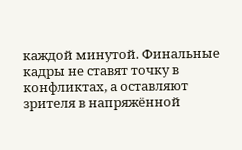каждой минутой. Финальные кадры не ставят точку в конфликтах, а оставляют зрителя в напряжённой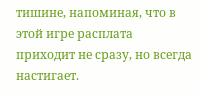тишине, напоминая, что в этой игре расплата приходит не сразу, но всегда настигает.